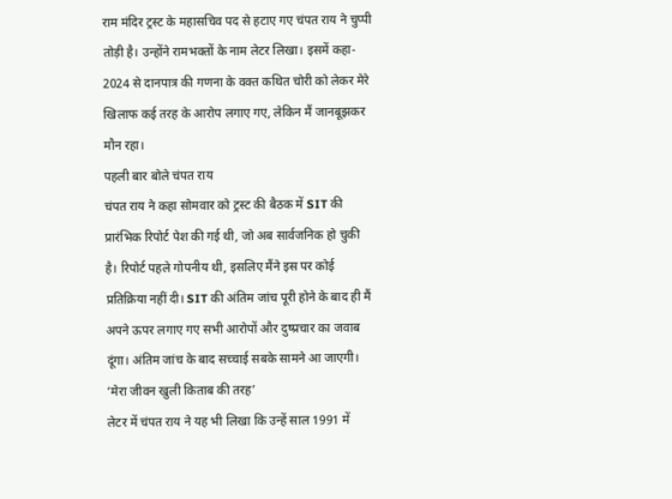राम मंदिर ट्रस्ट के महासचिव पद से हटाए गए चंपत राय ने चुप्पी तोड़ी है। उन्होंने रामभक्तों के नाम लेटर लिखा। इसमें कहा- 2024 से दानपात्र की गणना के वक्त कथित चोरी को लेकर मेरे खिलाफ कई तरह के आरोप लगाए गए, लेकिन मैं जानबूझकर मौन रहा।
पहली बार बोले चंपत राय
चंपत राय ने कहा सोमवार को ट्रस्ट की बैठक में SIT की प्रारंभिक रिपोर्ट पेश की गई थी, जो अब सार्वजनिक हो चुकी है। रिपोर्ट पहले गोपनीय थी, इसलिए मैंने इस पर कोई प्रतिक्रिया नहीं दी। SIT की अंतिम जांच पूरी होने के बाद ही मैं अपने ऊपर लगाए गए सभी आरोपों और दुष्प्रचार का जवाब दूंगा। अंतिम जांच के बाद सच्चाई सबके सामने आ जाएगी।
‘मेरा जीवन खुली किताब की तरह’
लेटर में चंपत राय ने यह भी लिखा कि उन्हें साल 1991 में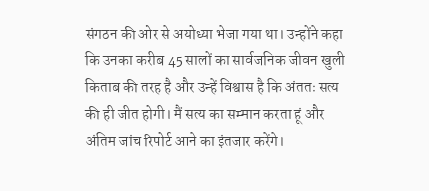संगठन की ओर से अयोध्या भेजा गया था। उन्होंने कहा कि उनका करीब 45 सालों का सार्वजनिक जीवन खुली किताब की तरह है और उन्हें विश्वास है कि अंततः सत्य की ही जीत होगी। मैं सत्य का सम्मान करता हूं और अंतिम जांच रिपोर्ट आने का इंतजार करेंगे।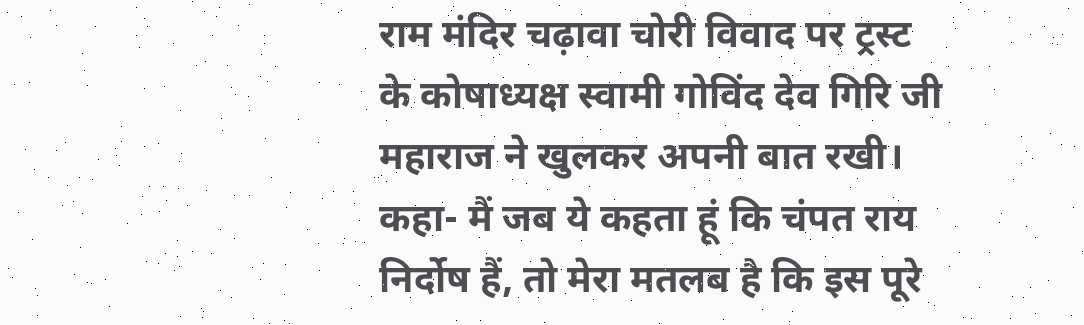राम मंदिर चढ़ावा चोरी विवाद पर ट्रस्ट के कोषाध्यक्ष स्वामी गोविंद देव गिरि जी महाराज ने खुलकर अपनी बात रखी। कहा- मैं जब ये कहता हूं कि चंपत राय निर्दोष हैं, तो मेरा मतलब है कि इस पूरे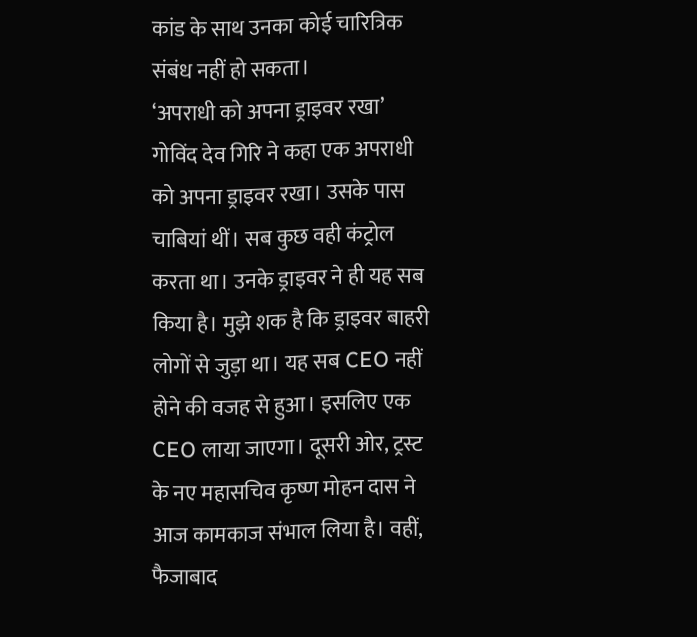कांड के साथ उनका कोई चारित्रिक संबंध नहीं हो सकता।
‘अपराधी को अपना ड्राइवर रखा’
गोविंद देव गिरि ने कहा एक अपराधी को अपना ड्राइवर रखा। उसके पास चाबियां थीं। सब कुछ वही कंट्रोल करता था। उनके ड्राइवर ने ही यह सब किया है। मुझे शक है कि ड्राइवर बाहरी लोगों से जुड़ा था। यह सब CEO नहीं होने की वजह से हुआ। इसलिए एक CEO लाया जाएगा। दूसरी ओर, ट्रस्ट के नए महासचिव कृष्ण मोहन दास ने आज कामकाज संभाल लिया है। वहीं, फैजाबाद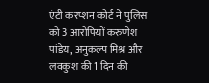एंटी करप्शन कोर्ट ने पुलिस को 3 आरोपियों करुणेश पांडेय, अनुकल्प मिश्र और लवकुश की 1 दिन की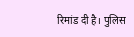रिमांड दी है। पुलिस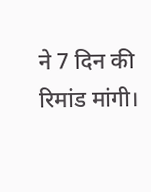ने 7 दिन की रिमांड मांगी।